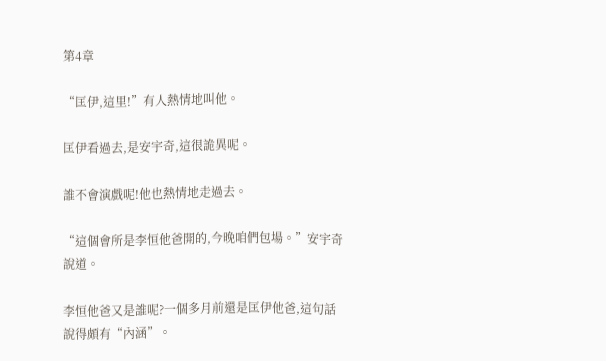第4章

“匡伊,這里!”有人熱情地叫他。

匡伊看過去,是安宇奇,這很詭異呢。

誰不會演戲呢!他也熱情地走過去。

“這個會所是李恒他爸開的,今晚咱們包場。”安宇奇說道。

李恒他爸又是誰呢?一個多月前還是匡伊他爸,這句話說得頗有“內涵”。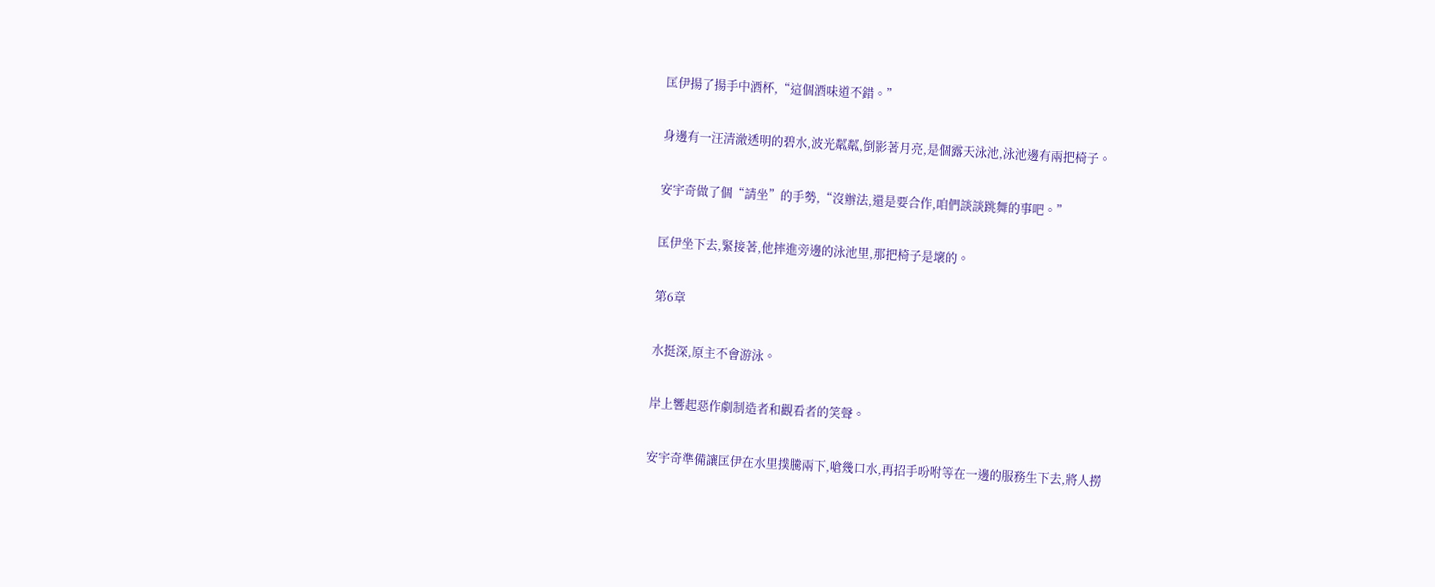匡伊揚了揚手中酒杯,“這個酒味道不錯。”

身邊有一汪清澈透明的碧水,波光粼粼,倒影著月亮,是個露天泳池,泳池邊有兩把椅子。

安宇奇做了個“請坐”的手勢,“沒辦法,還是要合作,咱們談談跳舞的事吧。”

匡伊坐下去,緊接著,他摔進旁邊的泳池里,那把椅子是壞的。

第6章

水挺深,原主不會游泳。

岸上響起惡作劇制造者和觀看者的笑聲。

安宇奇準備讓匡伊在水里撲騰兩下,嗆幾口水,再招手吩咐等在一邊的服務生下去,將人撈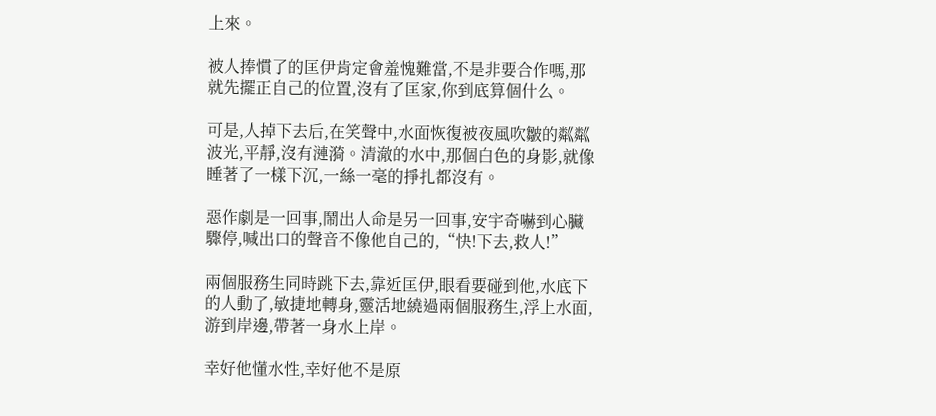上來。

被人捧慣了的匡伊肯定會羞愧難當,不是非要合作嗎,那就先擺正自己的位置,沒有了匡家,你到底算個什么。

可是,人掉下去后,在笑聲中,水面恢復被夜風吹皺的粼粼波光,平靜,沒有漣漪。清澈的水中,那個白色的身影,就像睡著了一樣下沉,一絲一毫的掙扎都沒有。

惡作劇是一回事,鬧出人命是另一回事,安宇奇嚇到心臟驟停,喊出口的聲音不像他自己的,“快!下去,救人!”

兩個服務生同時跳下去,靠近匡伊,眼看要碰到他,水底下的人動了,敏捷地轉身,靈活地繞過兩個服務生,浮上水面,游到岸邊,帶著一身水上岸。

幸好他懂水性,幸好他不是原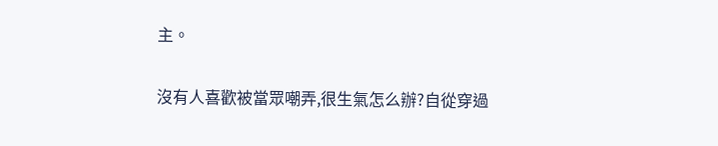主。

沒有人喜歡被當眾嘲弄,很生氣怎么辦?自從穿過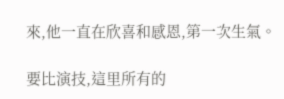來,他一直在欣喜和感恩,第一次生氣。

要比演技,這里所有的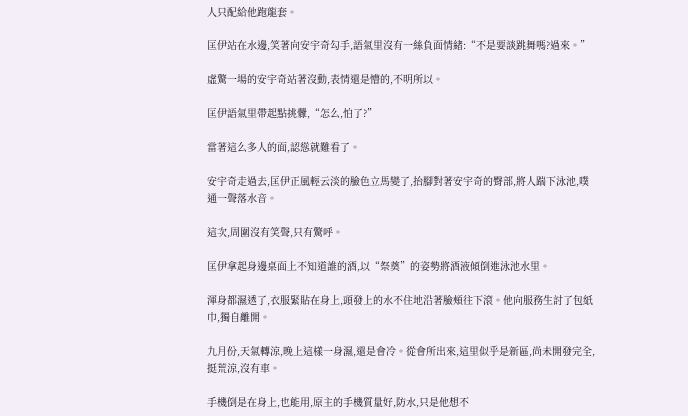人只配給他跑龍套。

匡伊站在水邊,笑著向安宇奇勾手,語氣里沒有一絲負面情緒:“不是要談跳舞嗎?過來。”

虛驚一場的安宇奇站著沒動,表情還是懵的,不明所以。

匡伊語氣里帶起點挑釁,“怎么,怕了?”

當著這么多人的面,認慫就難看了。

安宇奇走過去,匡伊正風輕云淡的臉色立馬變了,抬腳對著安宇奇的臀部,將人踹下泳池,噗通一聲落水音。

這次,周圍沒有笑聲,只有驚呼。

匡伊拿起身邊桌面上不知道誰的酒,以“祭奠”的姿勢將酒液傾倒進泳池水里。

渾身都濕透了,衣服緊貼在身上,頭發上的水不住地沿著臉頰往下滾。他向服務生討了包紙巾,獨自離開。

九月份,天氣轉涼,晚上這樣一身濕,還是會冷。從會所出來,這里似乎是新區,尚未開發完全,挺荒涼,沒有車。

手機倒是在身上,也能用,原主的手機質量好,防水,只是他想不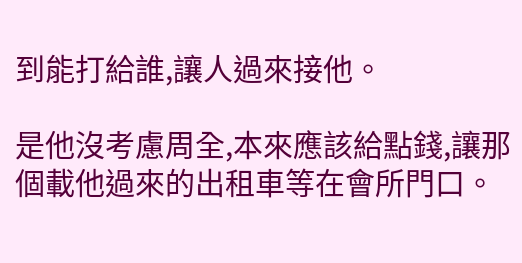到能打給誰,讓人過來接他。

是他沒考慮周全,本來應該給點錢,讓那個載他過來的出租車等在會所門口。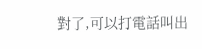對了,可以打電話叫出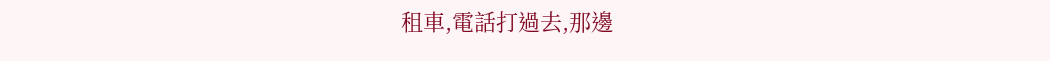租車,電話打過去,那邊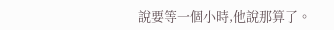說要等一個小時,他說那算了。